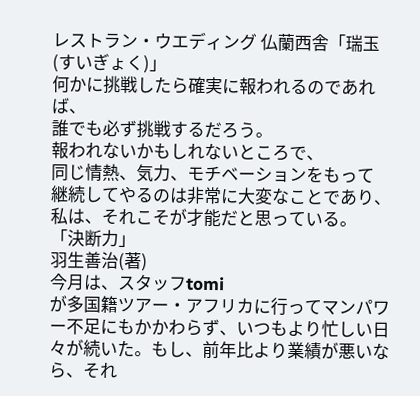レストラン・ウエディング 仏蘭西舎「瑞玉(すいぎょく)」
何かに挑戦したら確実に報われるのであれば、
誰でも必ず挑戦するだろう。
報われないかもしれないところで、
同じ情熱、気力、モチベーションをもって
継続してやるのは非常に大変なことであり、
私は、それこそが才能だと思っている。
「決断力」
羽生善治(著)
今月は、スタッフtomi
が多国籍ツアー・アフリカに行ってマンパワー不足にもかかわらず、いつもより忙しい日々が続いた。もし、前年比より業績が悪いなら、それ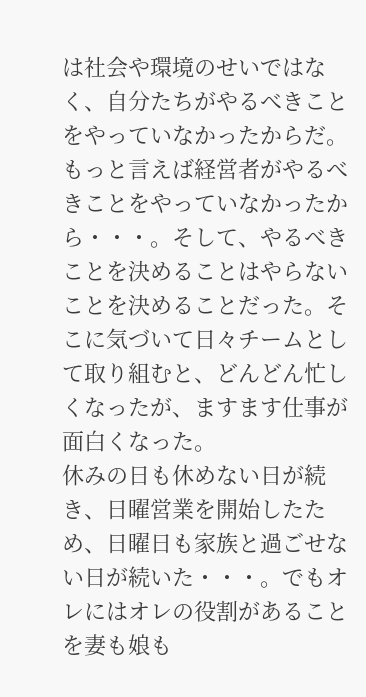は社会や環境のせいではなく、自分たちがやるべきことをやっていなかったからだ。もっと言えば経営者がやるべきことをやっていなかったから・・・。そして、やるべきことを決めることはやらないことを決めることだった。そこに気づいて日々チームとして取り組むと、どんどん忙しくなったが、ますます仕事が面白くなった。
休みの日も休めない日が続き、日曜営業を開始したため、日曜日も家族と過ごせない日が続いた・・・。でもオレにはオレの役割があることを妻も娘も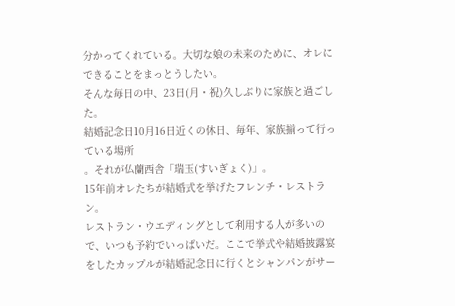分かってくれている。大切な娘の未来のために、オレにできることをまっとうしたい。
そんな毎日の中、23日(月・祝)久しぶりに家族と過ごした。
結婚記念日10月16日近くの休日、毎年、家族揃って行っている場所
。それが仏蘭西舎「瑞玉(すいぎょく)」。
15年前オレたちが結婚式を挙げたフレンチ・レストラン。
レストラン・ウエディングとして利用する人が多いので、いつも予約でいっぱいだ。ここで挙式や結婚披露宴をしたカップルが結婚記念日に行くとシャンパンがサー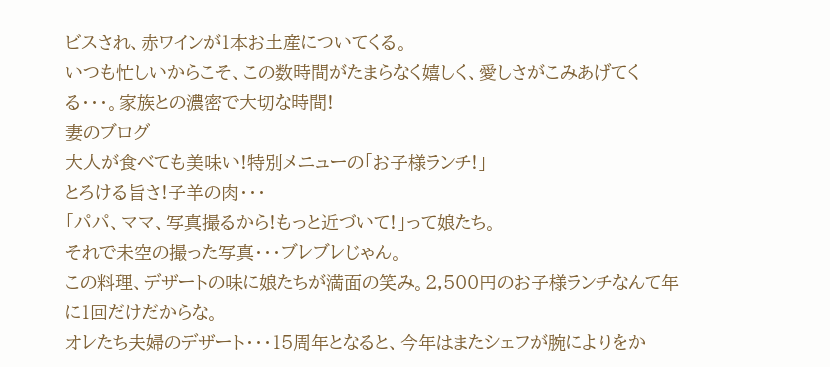ビスされ、赤ワインが1本お土産についてくる。
いつも忙しいからこそ、この数時間がたまらなく嬉しく、愛しさがこみあげてくる・・・。家族との濃密で大切な時間!
妻のブログ
大人が食べても美味い!特別メニューの「お子様ランチ!」
とろける旨さ!子羊の肉・・・
「パパ、ママ、写真撮るから!もっと近づいて!」って娘たち。
それで未空の撮った写真・・・ブレブレじゃん。
この料理、デザートの味に娘たちが満面の笑み。2,500円のお子様ランチなんて年に1回だけだからな。
オレたち夫婦のデザート・・・15周年となると、今年はまたシェフが腕によりをか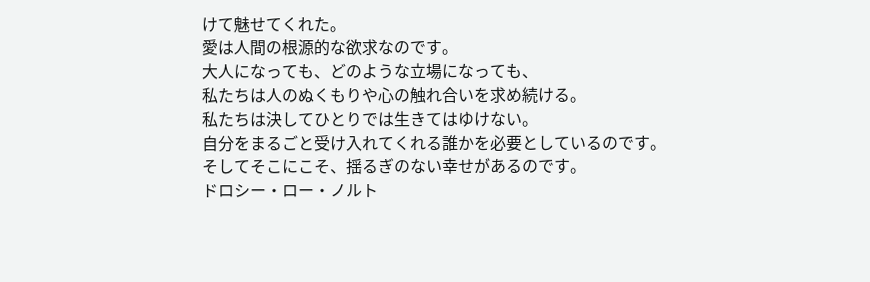けて魅せてくれた。
愛は人間の根源的な欲求なのです。
大人になっても、どのような立場になっても、
私たちは人のぬくもりや心の触れ合いを求め続ける。
私たちは決してひとりでは生きてはゆけない。
自分をまるごと受け入れてくれる誰かを必要としているのです。
そしてそこにこそ、揺るぎのない幸せがあるのです。
ドロシー・ロー・ノルト